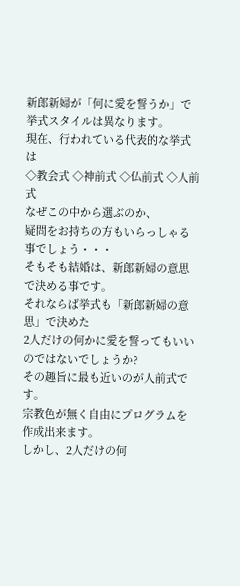新郎新婦が「何に愛を誓うか」で挙式スタイルは異なります。
現在、行われている代表的な挙式は
◇教会式 ◇神前式 ◇仏前式 ◇人前式
なぜこの中から選ぶのか、
疑問をお持ちの方もいらっしゃる事でしょう・・・
そもそも結婚は、新郎新婦の意思で決める事です。
それならば挙式も「新郎新婦の意思」で決めた
2人だけの何かに愛を誓ってもいいのではないでしょうか?
その趣旨に最も近いのが人前式です。
宗教色が無く自由にプログラムを作成出来ます。
しかし、2人だけの何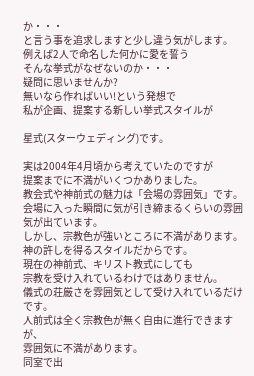か・・・
と言う事を追求しますと少し違う気がします。
例えば2人で命名した何かに愛を誓う
そんな挙式がなぜないのか・・・
疑問に思いませんか?
無いなら作ればいい!という発想で
私が企画、提案する新しい挙式スタイルが

星式(スターウェディング)です。

実は2004年4月頃から考えていたのですが
提案までに不満がいくつかありました。
教会式や神前式の魅力は「会場の雰囲気」です。
会場に入った瞬間に気が引き締まるくらいの雰囲気が出ています。
しかし、宗教色が強いところに不満があります。
神の許しを得るスタイルだからです。
現在の神前式、キリスト教式にしても
宗教を受け入れているわけではありません。
儀式の荘厳さを雰囲気として受け入れているだけです。
人前式は全く宗教色が無く自由に進行できますが、
雰囲気に不満があります。
同室で出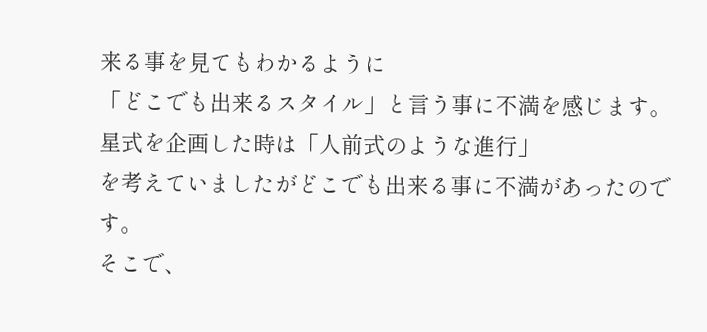来る事を見てもわかるように
「どこでも出来るスタイル」と言う事に不満を感じます。
星式を企画した時は「人前式のような進行」
を考えていましたがどこでも出来る事に不満があったのです。
そこで、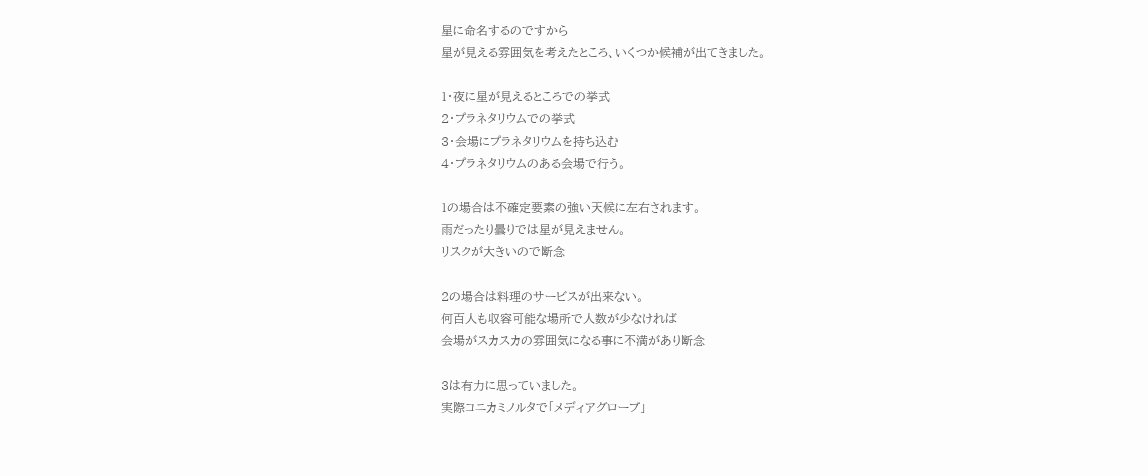星に命名するのですから
星が見える雰囲気を考えたところ、いくつか候補が出てきました。

1・夜に星が見えるところでの挙式
2・プラネタリウムでの挙式
3・会場にプラネタリウムを持ち込む
4・プラネタリウムのある会場で行う。

1の場合は不確定要素の強い天候に左右されます。
雨だったり曇りでは星が見えません。
リスクが大きいので断念

2の場合は料理のサービスが出来ない。
何百人も収容可能な場所で人数が少なければ
会場がスカスカの雰囲気になる事に不満があり断念

3は有力に思っていました。
実際コニカミノルタで「メディアグローブ」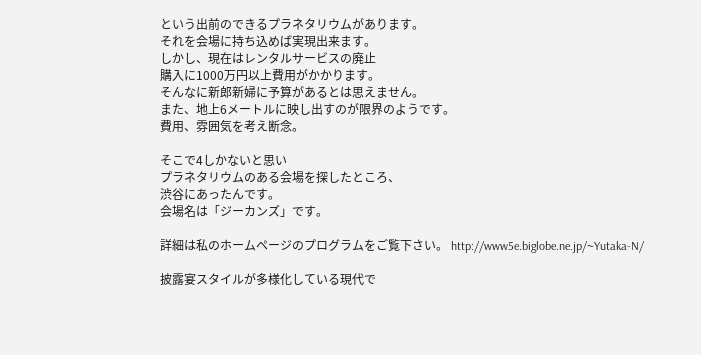という出前のできるプラネタリウムがあります。
それを会場に持ち込めば実現出来ます。
しかし、現在はレンタルサービスの廃止
購入に1000万円以上費用がかかります。
そんなに新郎新婦に予算があるとは思えません。
また、地上6メートルに映し出すのが限界のようです。
費用、雰囲気を考え断念。

そこで4しかないと思い
プラネタリウムのある会場を探したところ、
渋谷にあったんです。
会場名は「ジーカンズ」です。

詳細は私のホームページのプログラムをご覧下さい。 http://www5e.biglobe.ne.jp/~Yutaka-N/

披露宴スタイルが多様化している現代で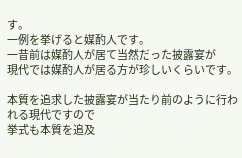す。
一例を挙げると媒酌人です。
一昔前は媒酌人が居て当然だった披露宴が
現代では媒酌人が居る方が珍しいくらいです。

本質を追求した披露宴が当たり前のように行われる現代ですので
挙式も本質を追及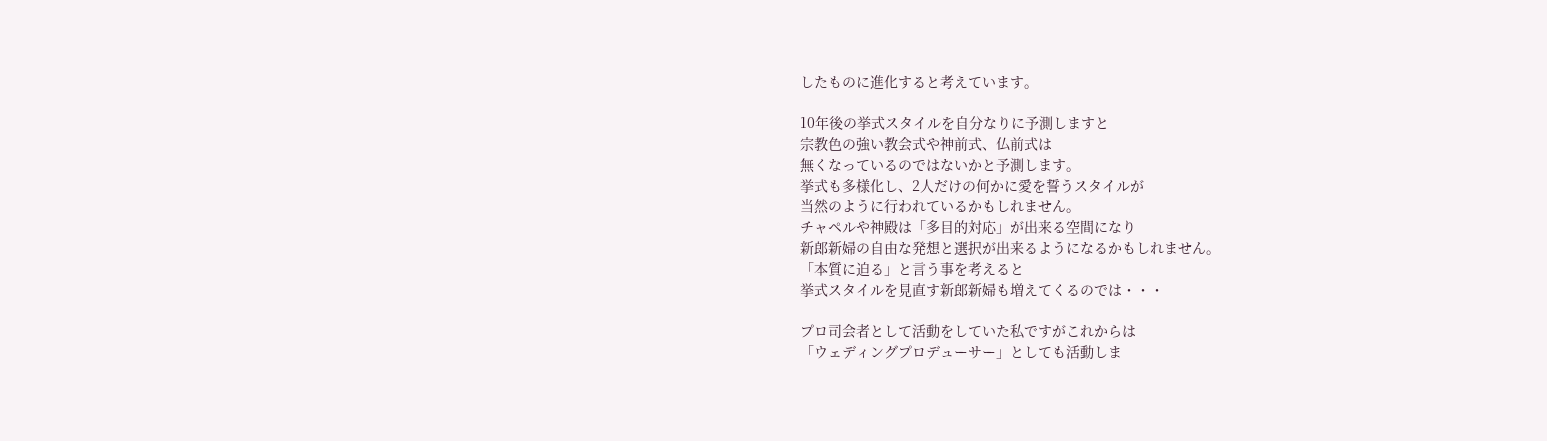したものに進化すると考えています。

10年後の挙式スタイルを自分なりに予測しますと
宗教色の強い教会式や神前式、仏前式は
無くなっているのではないかと予測します。
挙式も多様化し、2人だけの何かに愛を誓うスタイルが
当然のように行われているかもしれません。
チャペルや神殿は「多目的対応」が出来る空間になり
新郎新婦の自由な発想と選択が出来るようになるかもしれません。
「本質に迫る」と言う事を考えると
挙式スタイルを見直す新郎新婦も増えてくるのでは・・・

プロ司会者として活動をしていた私ですがこれからは
「ウェディングプロデューサー」としても活動しま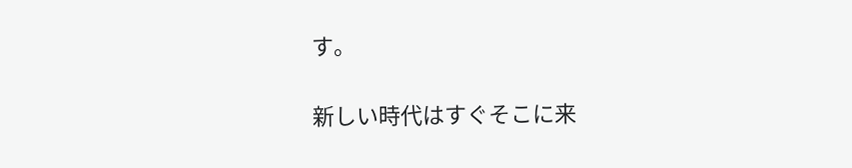す。

新しい時代はすぐそこに来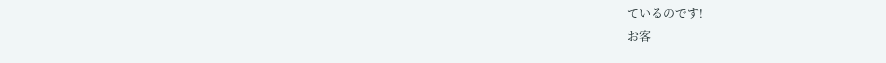ているのです!
お客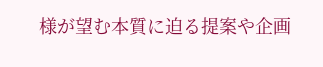様が望む本質に迫る提案や企画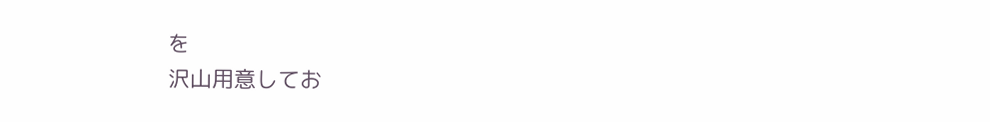を
沢山用意してお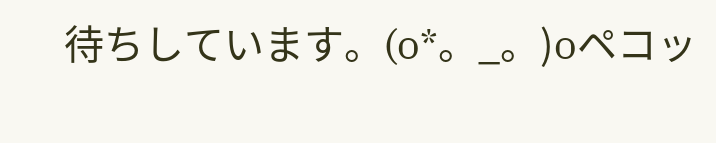待ちしています。(o*。_。)oペコッ